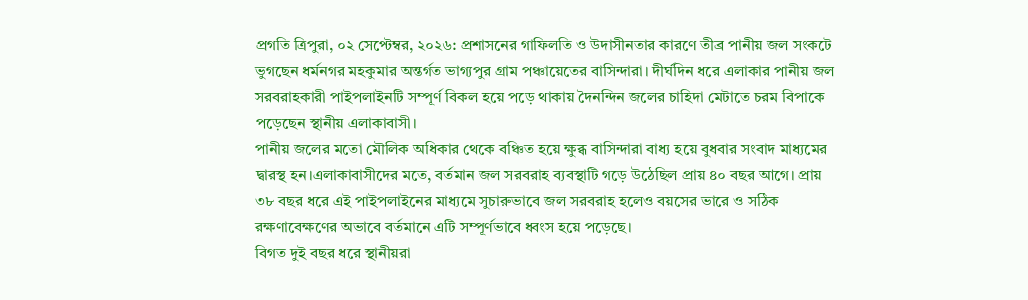প্রগতি ত্রিপুরা, ০২ সেপ্টেম্বর, ২০২৬: প্রশাসনের গাফিলতি ও উদাসীনতার কারণে তীব্র পানীয় জল সংকটে ভুগছেন ধর্মনগর মহকুমার অন্তর্গত ভাগ্যপুর গ্রাম পঞ্চায়েতের বাসিন্দারা। দীর্ঘদিন ধরে এলাকার পানীয় জল সরবরাহকারী পাইপলাইনটি সম্পূর্ণ বিকল হয়ে পড়ে থাকায় দৈনন্দিন জলের চাহিদা মেটাতে চরম বিপাকে পড়েছেন স্থানীয় এলাকাবাসী।
পানীয় জলের মতো মৌলিক অধিকার থেকে বঞ্চিত হয়ে ক্ষুব্ধ বাসিন্দারা বাধ্য হয়ে বুধবার সংবাদ মাধ্যমের দ্বারস্থ হন।এলাকাবাসীদের মতে, বর্তমান জল সরবরাহ ব্যবস্থাটি গড়ে উঠেছিল প্রায় ৪০ বছর আগে। প্রায় ৩৮ বছর ধরে এই পাইপলাইনের মাধ্যমে সুচারুভাবে জল সরবরাহ হলেও বয়সের ভারে ও সঠিক রক্ষণাবেক্ষণের অভাবে বর্তমানে এটি সম্পূর্ণভাবে ধ্বংস হয়ে পড়েছে।
বিগত দুই বছর ধরে স্থানীয়রা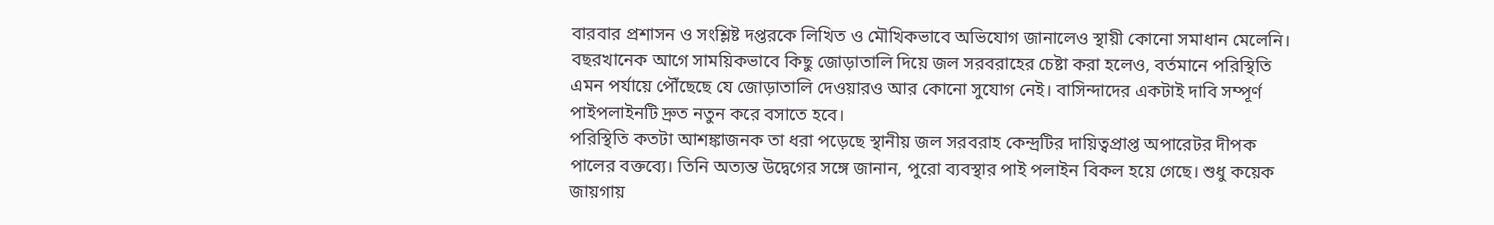বারবার প্রশাসন ও সংশ্লিষ্ট দপ্তরকে লিখিত ও মৌখিকভাবে অভিযোগ জানালেও স্থায়ী কোনো সমাধান মেলেনি। বছরখানেক আগে সাময়িকভাবে কিছু জোড়াতালি দিয়ে জল সরবরাহের চেষ্টা করা হলেও, বর্তমানে পরিস্থিতি এমন পর্যায়ে পৌঁছেছে যে জোড়াতালি দেওয়ারও আর কোনো সুযোগ নেই। বাসিন্দাদের একটাই দাবি সম্পূর্ণ পাইপলাইনটি দ্রুত নতুন করে বসাতে হবে।
পরিস্থিতি কতটা আশঙ্কাজনক তা ধরা পড়েছে স্থানীয় জল সরবরাহ কেন্দ্রটির দায়িত্বপ্রাপ্ত অপারেটর দীপক পালের বক্তব্যে। তিনি অত্যন্ত উদ্বেগের সঙ্গে জানান, পুরো ব্যবস্থার পাই পলাইন বিকল হয়ে গেছে। শুধু কয়েক জায়গায়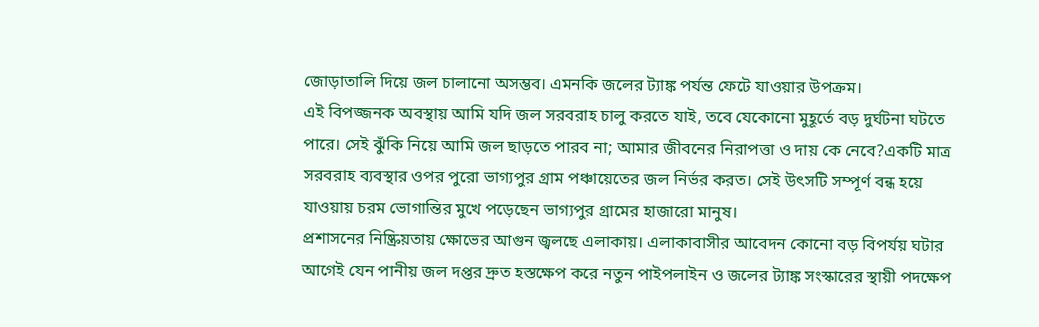জোড়াতালি দিয়ে জল চালানো অসম্ভব। এমনকি জলের ট্যাঙ্ক পর্যন্ত ফেটে যাওয়ার উপক্রম।
এই বিপজ্জনক অবস্থায় আমি যদি জল সরবরাহ চালু করতে যাই, তবে যেকোনো মুহূর্তে বড় দুর্ঘটনা ঘটতে পারে। সেই ঝুঁকি নিয়ে আমি জল ছাড়তে পারব না; আমার জীবনের নিরাপত্তা ও দায় কে নেবে?একটি মাত্র সরবরাহ ব্যবস্থার ওপর পুরো ভাগ্যপুর গ্রাম পঞ্চায়েতের জল নির্ভর করত। সেই উৎসটি সম্পূর্ণ বন্ধ হয়ে যাওয়ায় চরম ভোগান্তির মুখে পড়েছেন ভাগ্যপুর গ্ৰামের হাজারো মানুষ।
প্রশাসনের নিষ্ক্রিয়তায় ক্ষোভের আগুন জ্বলছে এলাকায়। এলাকাবাসীর আবেদন কোনো বড় বিপর্যয় ঘটার আগেই যেন পানীয় জল দপ্তর দ্রুত হস্তক্ষেপ করে নতুন পাইপলাইন ও জলের ট্যাঙ্ক সংস্কারের স্থায়ী পদক্ষেপ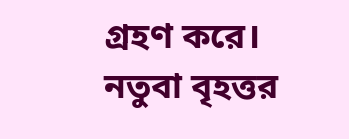গ্রহণ করে। নতুবা বৃহত্তর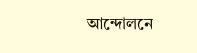আন্দোলনে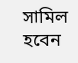সামিল হবেন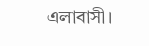এলাবাসী।